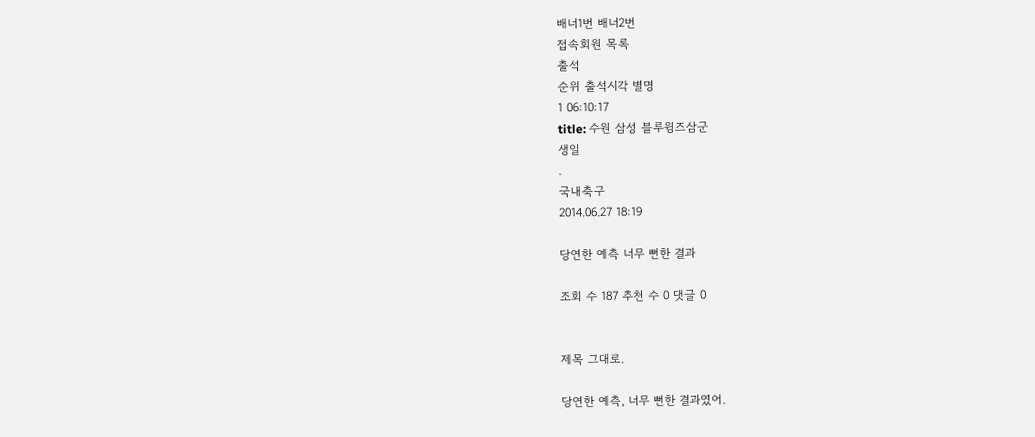배너1번 배너2번
접속회원 목록
출석
순위 출석시각 별명
1 06:10:17
title: 수원 삼성 블루윙즈삼군
생일
.
국내축구
2014.06.27 18:19

당연한 예측 너무 뻔한 결과

조회 수 187 추천 수 0 댓글 0


제목 그대로.

당연한 예측, 너무 뻔한 결과였어.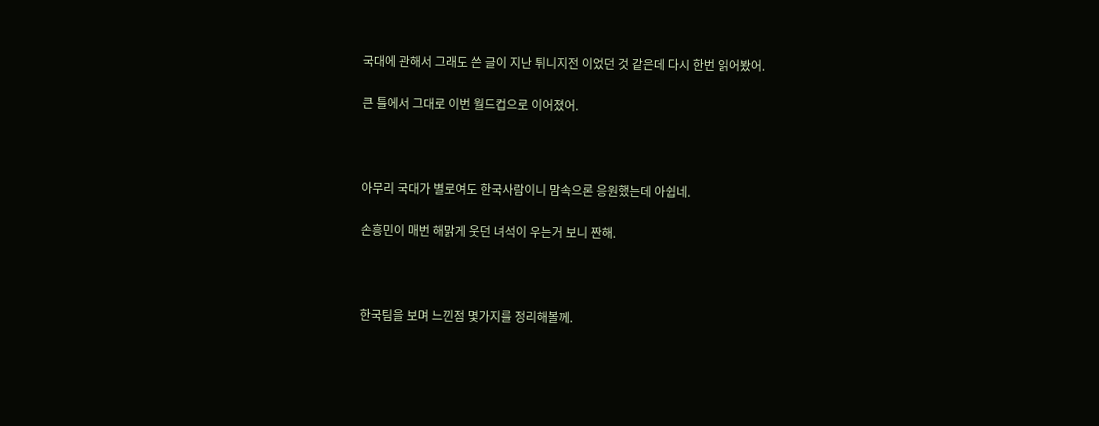국대에 관해서 그래도 쓴 글이 지난 튀니지전 이었던 것 같은데 다시 한번 읽어봤어.

큰 틀에서 그대로 이번 월드컵으로 이어졌어.



아무리 국대가 별로여도 한국사람이니 맘속으론 응원했는데 아쉽네.

손흥민이 매번 해맑게 웃던 녀석이 우는거 보니 짠해.



한국팀을 보며 느낀점 몇가지를 정리해볼께.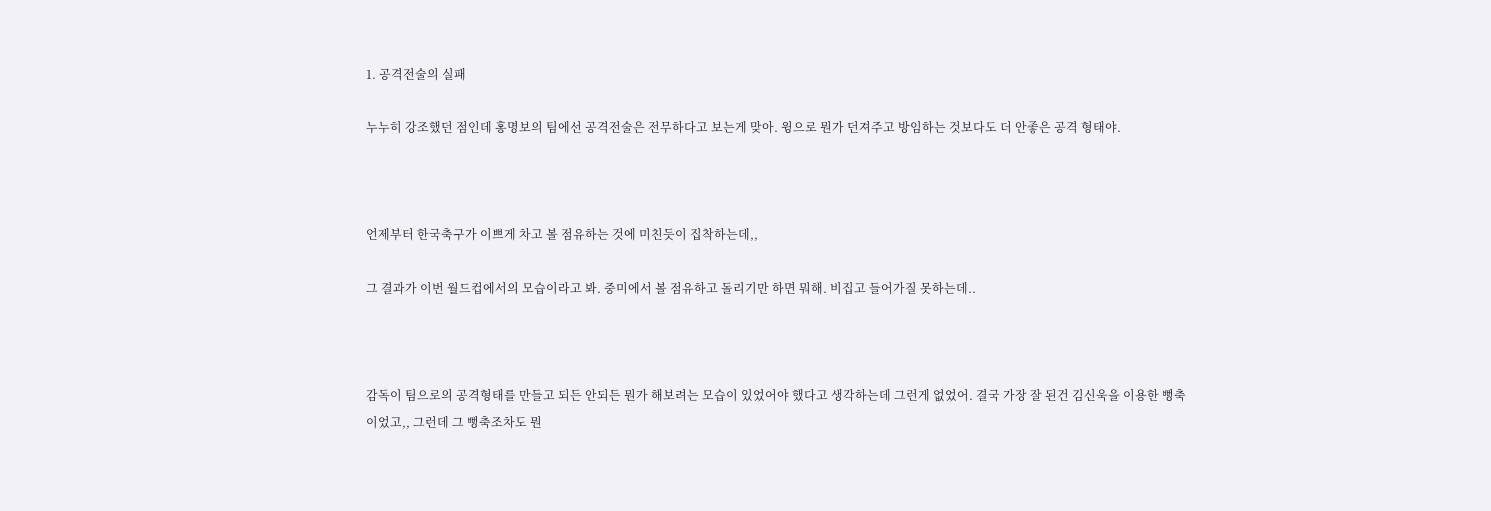1. 공격전술의 실패

누누히 강조했던 점인데 홍명보의 팀에선 공격전술은 전무하다고 보는게 맞아. 윙으로 뭔가 던져주고 방임하는 것보다도 더 안좋은 공격 형태야.



언제부터 한국축구가 이쁘게 차고 볼 점유하는 것에 미친듯이 집착하는데,,

그 결과가 이번 월드컵에서의 모습이라고 봐. 중미에서 볼 점유하고 돌리기만 하면 뭐해. 비집고 들어가질 못하는데..



감독이 팀으로의 공격형태를 만들고 되든 안되든 뭔가 해보려는 모습이 있었어야 했다고 생각하는데 그런게 없었어. 결국 가장 잘 된건 김신욱을 이용한 뻥축이었고,, 그런데 그 뻥축조차도 뭔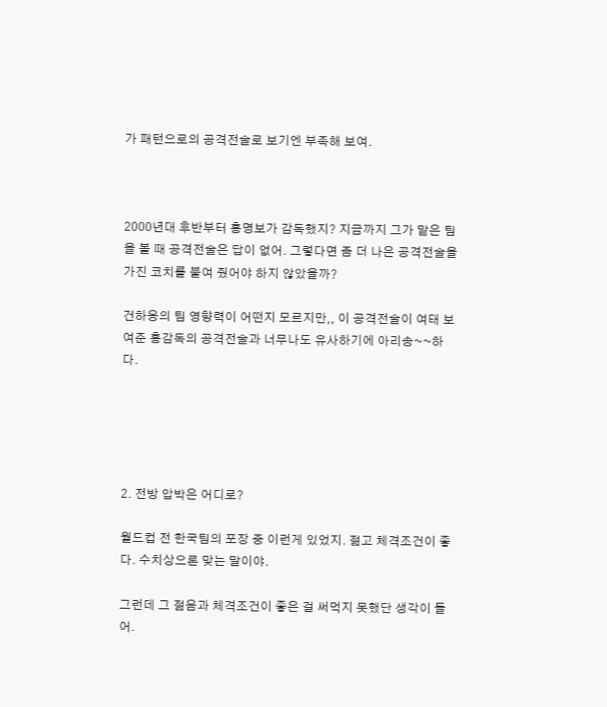가 패턴으로의 공격전술로 보기엔 부족해 보여.



2000년대 후반부터 홍명보가 감독했지? 지금까지 그가 맡은 팀을 볼 때 공격전술은 답이 없어. 그렇다면 좀 더 나은 공격전술을 가진 코치를 붙여 줬어야 하지 않았을까?

건하옹의 팀 영향력이 어떤지 모르지만,, 이 공격전술이 여태 보여준 홍감독의 공격전술과 너무나도 유사하기에 아리송~~하다.





2. 전방 압박은 어디로?

월드컵 전 한국팀의 포장 중 이런게 있었지. 젊고 체격조건이 좋다. 수치상으론 맞는 말이야.

그런데 그 젊음과 체격조건이 좋은 걸 써먹지 못했단 생각이 들어.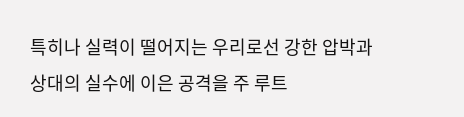특히나 실력이 떨어지는 우리로선 강한 압박과 상대의 실수에 이은 공격을 주 루트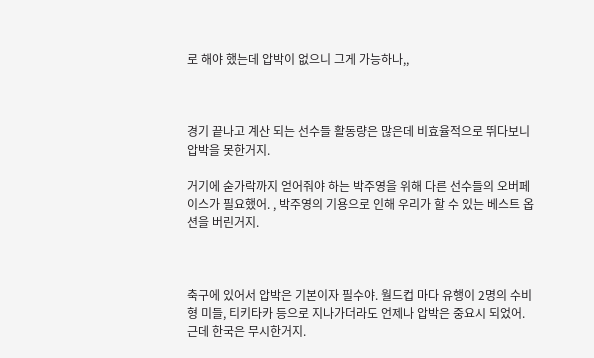로 해야 했는데 압박이 없으니 그게 가능하나,,



경기 끝나고 계산 되는 선수들 활동량은 많은데 비효율적으로 뛰다보니 압박을 못한거지.

거기에 숟가락까지 얻어줘야 하는 박주영을 위해 다른 선수들의 오버페이스가 필요했어. , 박주영의 기용으로 인해 우리가 할 수 있는 베스트 옵션을 버린거지.



축구에 있어서 압박은 기본이자 필수야. 월드컵 마다 유행이 2명의 수비형 미들, 티키타카 등으로 지나가더라도 언제나 압박은 중요시 되었어. 근데 한국은 무시한거지.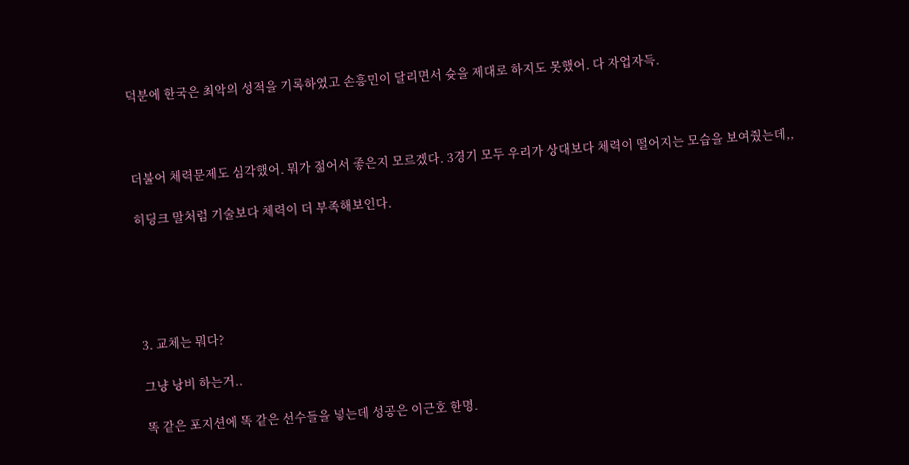덕분에 한국은 최악의 성적을 기록하였고 손흥민이 달리면서 슛을 제대로 하지도 못했어. 다 자업자득.



더불어 체력문제도 심각했어. 뭐가 젊어서 좋은지 모르겠다. 3경기 모두 우리가 상대보다 체력이 떨어지는 모습을 보여줬는데,,

히딩크 말처럼 기술보다 체력이 더 부족해보인다.





3. 교체는 뭐다?

그냥 낭비 하는거..

똑 같은 포지션에 똑 같은 선수들을 넣는데 성공은 이근호 한명.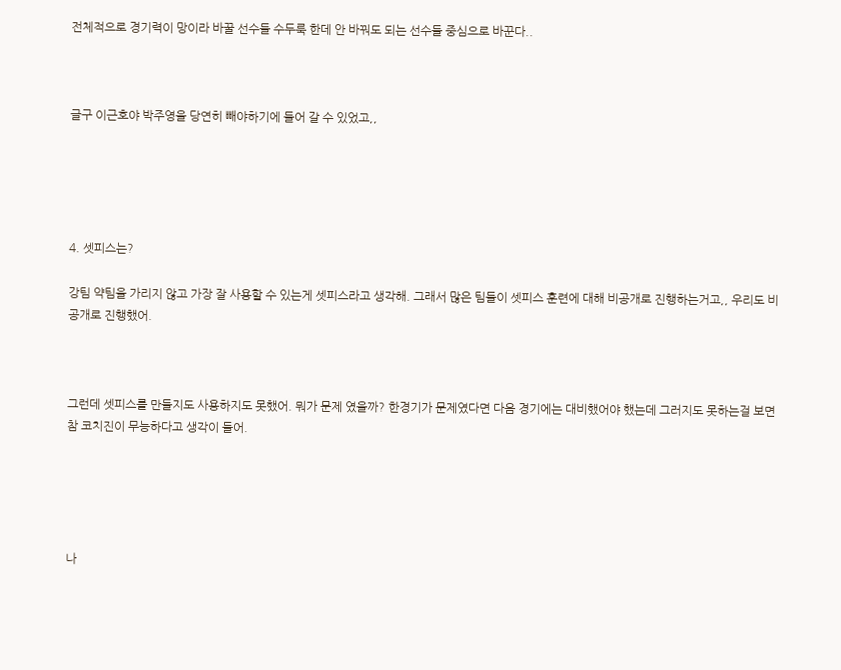전체적으로 경기력이 망이라 바꿀 선수들 수두룩 한데 안 바꿔도 되는 선수들 중심으로 바꾼다..



글구 이근호야 박주영을 당연히 빼야하기에 들어 갈 수 있었고,,





4. 셋피스는?

강팀 약팀을 가리지 않고 가장 잘 사용할 수 있는게 셋피스라고 생각해. 그래서 많은 팀들이 셋피스 훈련에 대해 비공개로 진행하는거고,, 우리도 비공개로 진행했어.



그런데 셋피스를 만들지도 사용하지도 못했어. 뭐가 문제 였을까? 한경기가 문제였다면 다음 경기에는 대비했어야 했는데 그러지도 못하는걸 보면 참 코치진이 무능하다고 생각이 들어.





나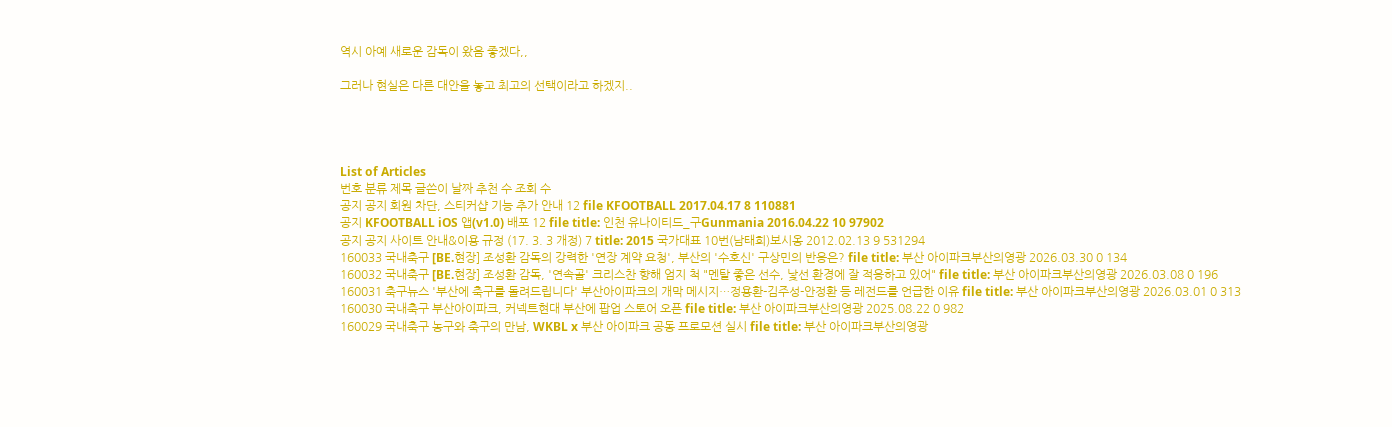역시 아예 새로운 감독이 왔음 좋겠다,,

그러나 현실은 다른 대안을 놓고 최고의 선택이라고 하겠지..




List of Articles
번호 분류 제목 글쓴이 날짜 추천 수 조회 수
공지 공지 회원 차단, 스티커샵 기능 추가 안내 12 file KFOOTBALL 2017.04.17 8 110881
공지 KFOOTBALL iOS 앱(v1.0) 배포 12 file title: 인천 유나이티드_구Gunmania 2016.04.22 10 97902
공지 공지 사이트 안내&이용 규정 (17. 3. 3 개정) 7 title: 2015 국가대표 10번(남태희)보시옹 2012.02.13 9 531294
160033 국내축구 [BE.현장] 조성환 감독의 강력한 '연장 계약 요청', 부산의 '수호신' 구상민의 반응은? file title: 부산 아이파크부산의영광 2026.03.30 0 134
160032 국내축구 [BE.현장] 조성환 감독, '연속골' 크리스찬 향해 엄지 척 "멘탈 좋은 선수, 낯선 환경에 잘 적응하고 있어" file title: 부산 아이파크부산의영광 2026.03.08 0 196
160031 축구뉴스 '부산에 축구를 돌려드립니다' 부산아이파크의 개막 메시지…정용환-김주성-안정환 등 레전드를 언급한 이유 file title: 부산 아이파크부산의영광 2026.03.01 0 313
160030 국내축구 부산아이파크, 커넥트현대 부산에 팝업 스토어 오픈 file title: 부산 아이파크부산의영광 2025.08.22 0 982
160029 국내축구 농구와 축구의 만남, WKBL x 부산 아이파크 공동 프로모션 실시 file title: 부산 아이파크부산의영광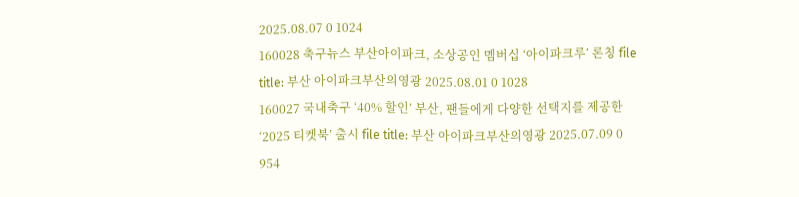2025.08.07 0 1024
160028 축구뉴스 부산아이파크, 소상공인 멤버십 ‘아이파크루’ 론칭 file title: 부산 아이파크부산의영광 2025.08.01 0 1028
160027 국내축구 ‘40% 할인’ 부산, 팬들에게 다양한 선택지를 제공한 ‘2025 티켓북’ 출시 file title: 부산 아이파크부산의영광 2025.07.09 0 954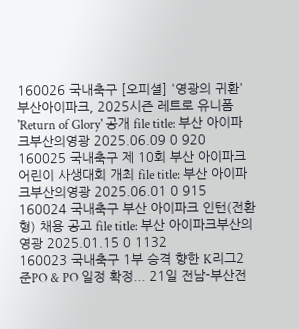160026 국내축구 [오피셜] '영광의 귀환' 부산아이파크, 2025시즌 레트로 유니폼 'Return of Glory' 공개 file title: 부산 아이파크부산의영광 2025.06.09 0 920
160025 국내축구 제 10회 부산 아이파크 어린이 사생대회 개최 file title: 부산 아이파크부산의영광 2025.06.01 0 915
160024 국내축구 부산 아이파크 인턴(전환형) 채용 공고 file title: 부산 아이파크부산의영광 2025.01.15 0 1132
160023 국내축구 1부 승격 향한 K리그2 준PO & PO 일정 확정... 21일 전남-부산전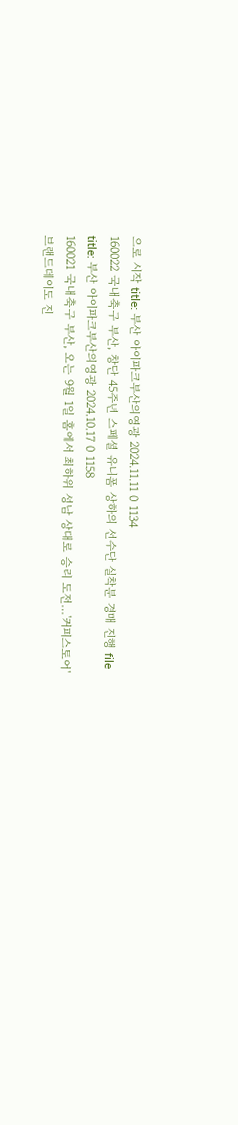으로 시작 title: 부산 아이파크부산의영광 2024.11.11 0 1134
160022 국내축구 부산, 창단 45주년 스페셜 유니폼 상하의 선수단 실착분 경매 진행 file title: 부산 아이파크부산의영광 2024.10.17 0 1158
160021 국내축구 부산, 오는 9월 1일 홈에서 최하위 성남 상대로 승리 도전…'커피스토어' 브랜드데이도 진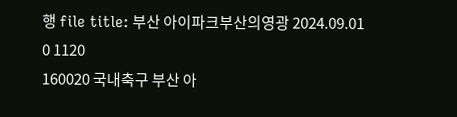행 file title: 부산 아이파크부산의영광 2024.09.01 0 1120
160020 국내축구 부산 아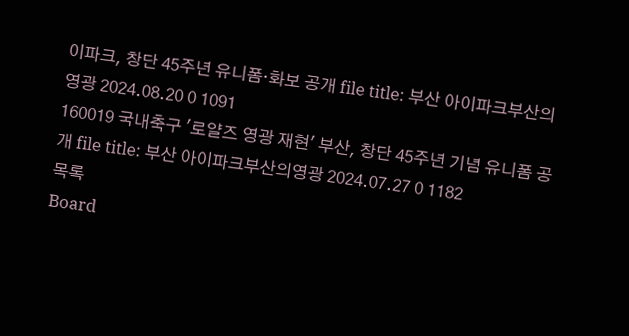이파크, 창단 45주년 유니폼·화보 공개 file title: 부산 아이파크부산의영광 2024.08.20 0 1091
160019 국내축구 '로얄즈 영광 재현' 부산, 창단 45주년 기념 유니폼 공개 file title: 부산 아이파크부산의영광 2024.07.27 0 1182
목록
Board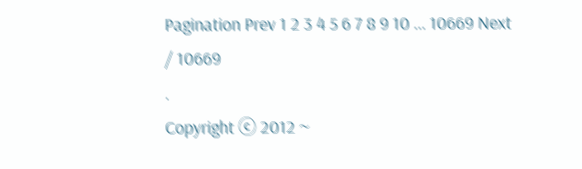Pagination Prev 1 2 3 4 5 6 7 8 9 10 ... 10669 Next
/ 10669
.
Copyright ⓒ 2012 ~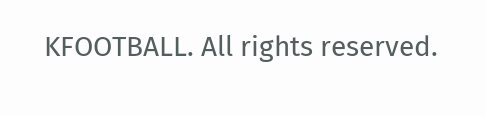KFOOTBALL. All rights reserved.